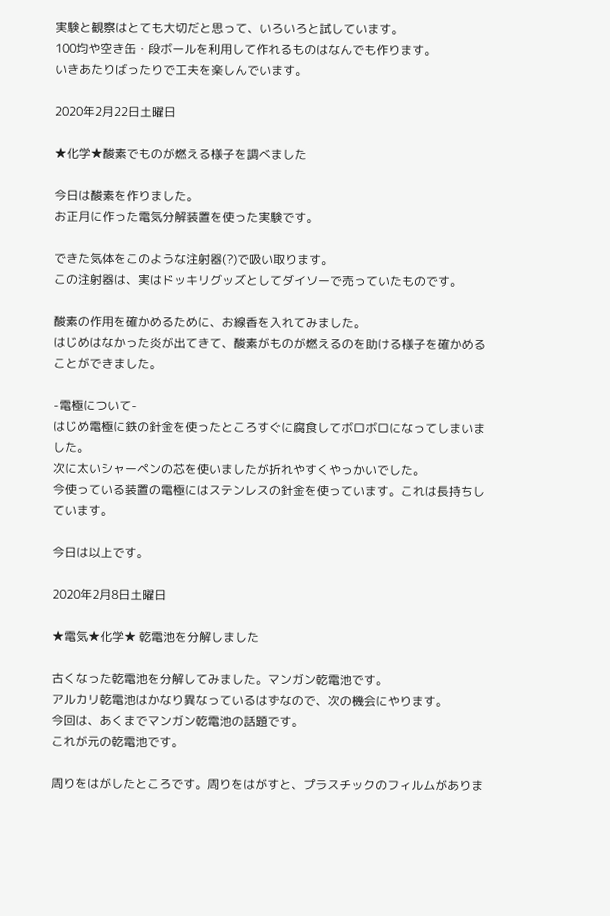実験と観察はとても大切だと思って、いろいろと試しています。
100均や空き缶・段ボールを利用して作れるものはなんでも作ります。
いきあたりばったりで工夫を楽しんでいます。

2020年2月22日土曜日

★化学★酸素でものが燃える様子を調べました

今日は酸素を作りました。
お正月に作った電気分解装置を使った実験です。

できた気体をこのような注射器(?)で吸い取ります。
この注射器は、実はドッキリグッズとしてダイソーで売っていたものです。

酸素の作用を確かめるために、お線香を入れてみました。
はじめはなかった炎が出てきて、酸素がものが燃えるのを助ける様子を確かめることができました。

-電極について-
はじめ電極に鉄の針金を使ったところすぐに腐食してボロボロになってしまいました。
次に太いシャーペンの芯を使いましたが折れやすくやっかいでした。
今使っている装置の電極にはステンレスの針金を使っています。これは長持ちしています。

今日は以上です。

2020年2月8日土曜日

★電気★化学★ 乾電池を分解しました

古くなった乾電池を分解してみました。マンガン乾電池です。
アルカリ乾電池はかなり異なっているはずなので、次の機会にやります。
今回は、あくまでマンガン乾電池の話題です。
これが元の乾電池です。

周りをはがしたところです。周りをはがすと、プラスチックのフィルムがありま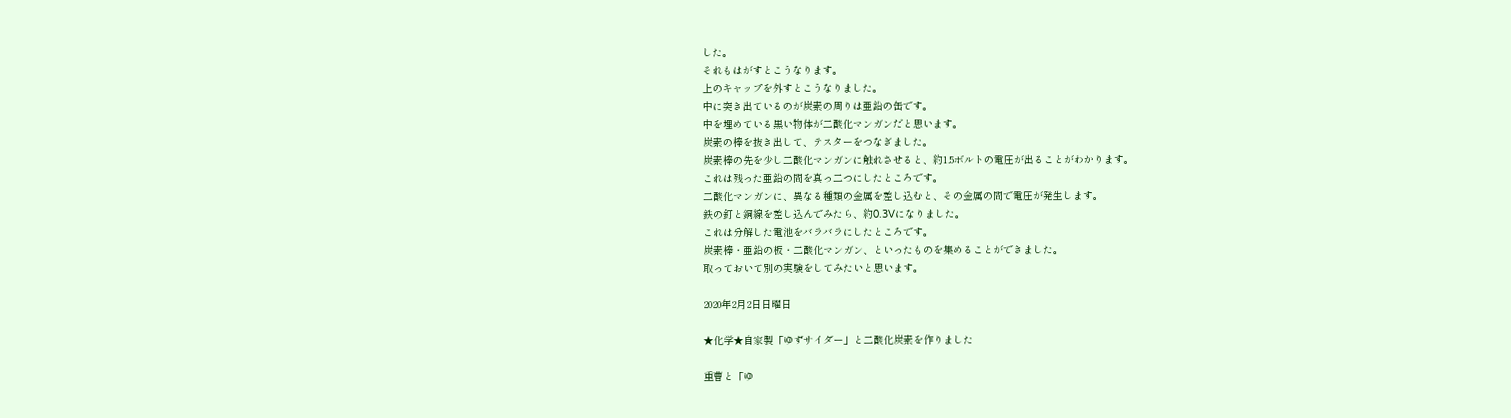した。
それもはがすとこうなります。
上のキャップを外すとこうなりました。
中に突き出ているのが炭素の周りは亜鉛の缶です。
中を埋めている黒い物体が二酸化マンガンだと思います。
炭素の棒を抜き出して、テスターをつなぎました。
炭素棒の先を少し二酸化マンガンに触れさせると、約1.5ボルトの電圧が出ることがわかります。
これは残った亜鉛の間を真っ二つにしたところです。
二酸化マンガンに、異なる種類の金属を差し込むと、その金属の間で電圧が発生します。
鉄の釘と銅線を差し込んでみたら、約0.3Vになりました。
これは分解した電池をバラバラにしたところです。
炭素棒・亜鉛の板・二酸化マンガン、といったものを集めることができました。
取っておいて別の実験をしてみたいと思います。

2020年2月2日日曜日

★化学★自家製「ゆずサイダー」と二酸化炭素を作りました

重曹と「ゆ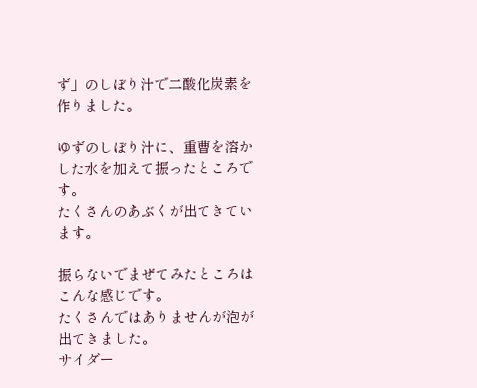ず」のしぼり汁で二酸化炭素を作りました。

ゆずのしぼり汁に、重曹を溶かした水を加えて振ったところです。
たくさんのあぶくが出てきています。

振らないでまぜてみたところはこんな感じです。
たくさんではありませんが泡が出てきました。
サイダー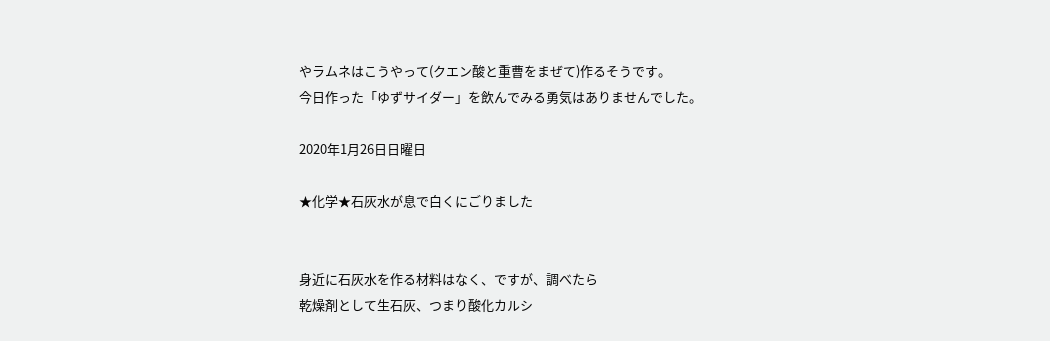やラムネはこうやって(クエン酸と重曹をまぜて)作るそうです。
今日作った「ゆずサイダー」を飲んでみる勇気はありませんでした。

2020年1月26日日曜日

★化学★石灰水が息で白くにごりました


身近に石灰水を作る材料はなく、ですが、調べたら
乾燥剤として生石灰、つまり酸化カルシ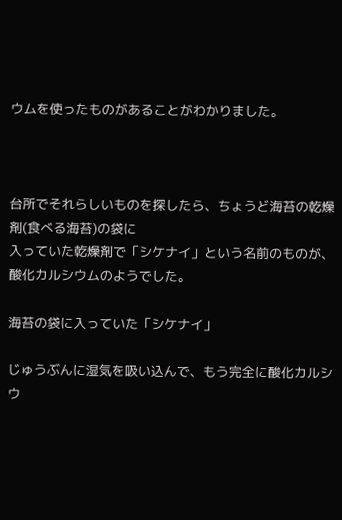ウムを使ったものがあることがわかりました。



台所でそれらしいものを探したら、ちょうど海苔の乾燥剤(食べる海苔)の袋に
入っていた乾燥剤で「シケナイ」という名前のものが、酸化カルシウムのようでした。

海苔の袋に入っていた「シケナイ」

じゅうぶんに湿気を吸い込んで、もう完全に酸化カルシウ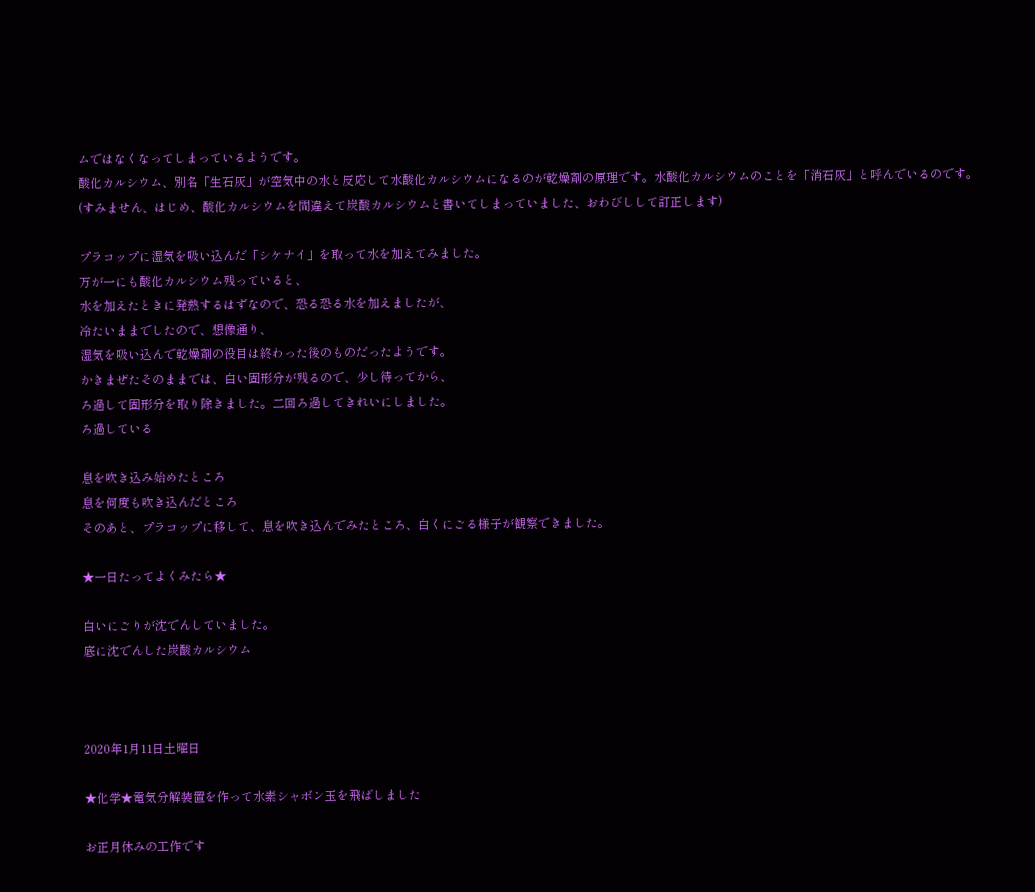ムではなくなってしまっているようです。
酸化カルシウム、別名「生石灰」が空気中の水と反応して水酸化カルシウムになるのが乾燥剤の原理です。水酸化カルシウムのことを「消石灰」と呼んでいるのです。
(すみません、はじめ、酸化カルシウムを間違えて炭酸カルシウムと書いてしまっていました、おわびしして訂正します)

プラコップに湿気を吸い込んだ「シケナイ」を取って水を加えてみました。
万が一にも酸化カルシウム残っていると、
水を加えたときに発熱するはずなので、恐る恐る水を加えましたが、
冷たいままでしたので、想像通り、
湿気を吸い込んで乾燥剤の役目は終わった後のものだったようです。
かきまぜたそのままでは、白い固形分が残るので、少し待ってから、
ろ過して固形分を取り除きました。二回ろ過してきれいにしました。
ろ過している

息を吹き込み始めたところ
息を何度も吹き込んだところ
そのあと、プラコップに移して、息を吹き込んでみたところ、白くにごる様子が観察できました。

★一日たってよくみたら★

白いにごりが沈でんしていました。
底に沈でんした炭酸カルシウム



2020年1月11日土曜日

★化学★電気分解装置を作って水素シャボン玉を飛ばしました

お正月休みの工作です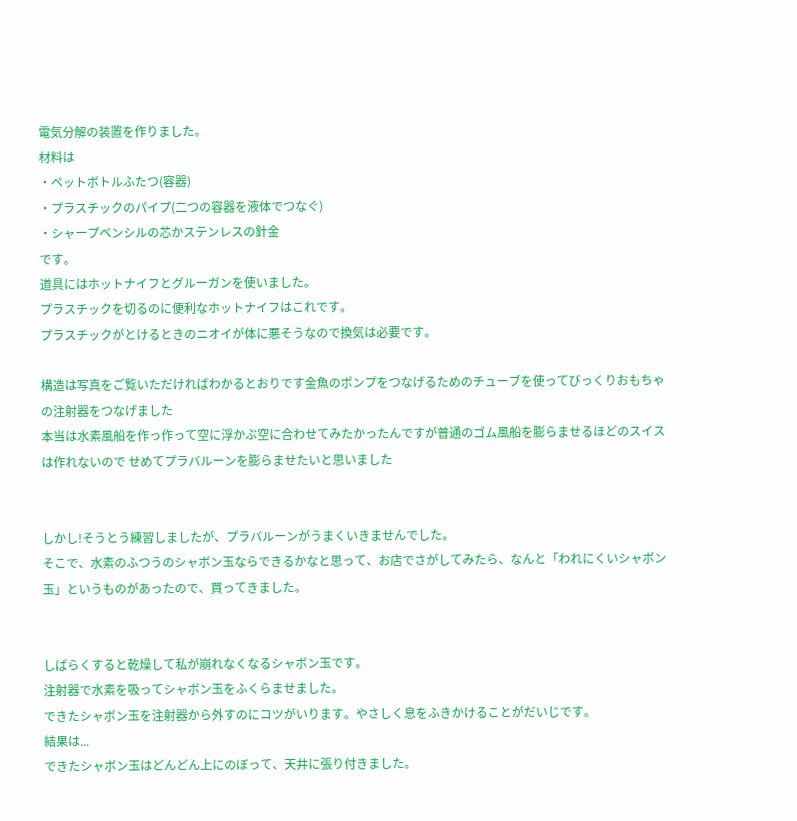電気分解の装置を作りました。
材料は
・ペットボトルふたつ(容器)
・プラスチックのパイプ(二つの容器を液体でつなぐ)
・シャープペンシルの芯かステンレスの針金
です。
道具にはホットナイフとグルーガンを使いました。
プラスチックを切るのに便利なホットナイフはこれです。
プラスチックがとけるときのニオイが体に悪そうなので換気は必要です。

構造は写真をご覧いただければわかるとおりです金魚のポンプをつなげるためのチューブを使ってびっくりおもちゃの注射器をつなげました
本当は水素風船を作っ作って空に浮かぶ空に合わせてみたかったんですが普通のゴム風船を膨らませるほどのスイスは作れないので せめてプラバルーンを膨らませたいと思いました


しかし!そうとう練習しましたが、プラバルーンがうまくいきませんでした。
そこで、水素のふつうのシャボン玉ならできるかなと思って、お店でさがしてみたら、なんと「われにくいシャボン玉」というものがあったので、買ってきました。


しばらくすると乾燥して私が崩れなくなるシャボン玉です。
注射器で水素を吸ってシャボン玉をふくらませました。
できたシャボン玉を注射器から外すのにコツがいります。やさしく息をふきかけることがだいじです。
結果は...
できたシャボン玉はどんどん上にのぼって、天井に張り付きました。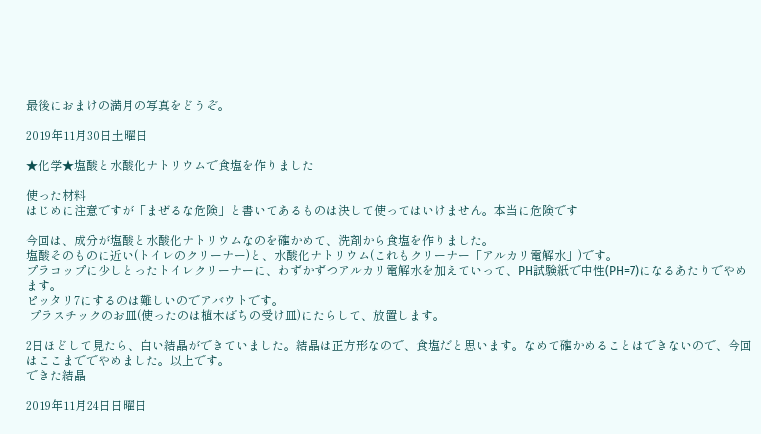最後におまけの満月の写真をどうぞ。

2019年11月30日土曜日

★化学★塩酸と水酸化ナトリウムで食塩を作りました

使った材料
はじめに注意ですが「まぜるな危険」と書いてあるものは決して使ってはいけません。本当に危険です

今回は、成分が塩酸と水酸化ナトリウムなのを確かめて、洗剤から食塩を作りました。
塩酸そのものに近い(トイレのクリーナー)と、水酸化ナトリウム(これもクリーナー「アルカリ電解水」)です。
プラコップに少しとったトイレクリーナーに、わずかずつアルカリ電解水を加えていって、PH試験紙で中性(PH=7)になるあたりでやめます。
ピッタリ7にするのは難しいのでアバウトです。
 プラスチックのお皿(使ったのは植木ばちの受け皿)にたらして、放置します。

2日ほどして見たら、白い結晶ができていました。結晶は正方形なので、食塩だと思います。なめて確かめることはできないので、今回はここまででやめました。以上です。
できた結晶

2019年11月24日日曜日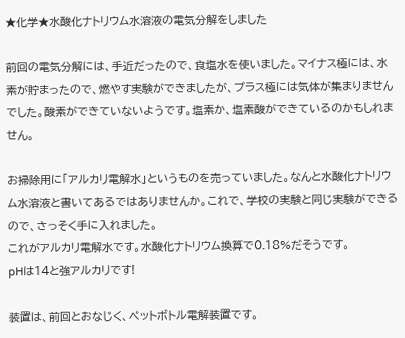★化学★水酸化ナトリウム水溶液の電気分解をしました

前回の電気分解には、手近だったので、食塩水を使いました。マイナス極には、水素が貯まったので、燃やす実験ができましたが、プラス極には気体が集まりませんでした。酸素ができていないようです。塩素か、塩素酸ができているのかもしれません。

お掃除用に「アルカリ電解水」というものを売っていました。なんと水酸化ナトリウム水溶液と書いてあるではありませんか。これで、学校の実験と同じ実験ができるので、さっそく手に入れました。
これがアルカリ電解水です。水酸化ナトリウム換算で0.18%だそうです。
pHは14と強アルカリです!

装置は、前回とおなじく、ペットボトル電解装置です。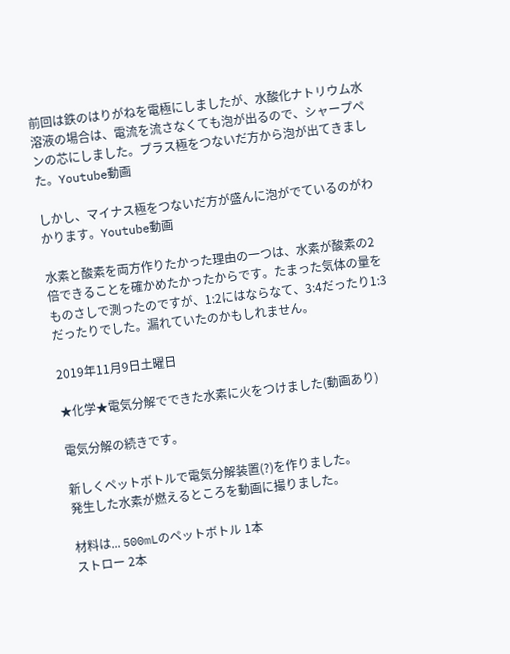前回は鉄のはりがねを電極にしましたが、水酸化ナトリウム水溶液の場合は、電流を流さなくても泡が出るので、シャープペンの芯にしました。プラス極をつないだ方から泡が出てきました。Youtube動画

しかし、マイナス極をつないだ方が盛んに泡がでているのがわかります。Youtube動画

水素と酸素を両方作りたかった理由の一つは、水素が酸素の2倍できることを確かめたかったからです。たまった気体の量をものさしで測ったのですが、1:2にはならなて、3:4だったり1:3だったりでした。漏れていたのかもしれません。

2019年11月9日土曜日

★化学★電気分解でできた水素に火をつけました(動画あり)

電気分解の続きです。

新しくペットボトルで電気分解装置(?)を作りました。
発生した水素が燃えるところを動画に撮りました。

材料は... 500mLのペットボトル 1本
ストロー 2本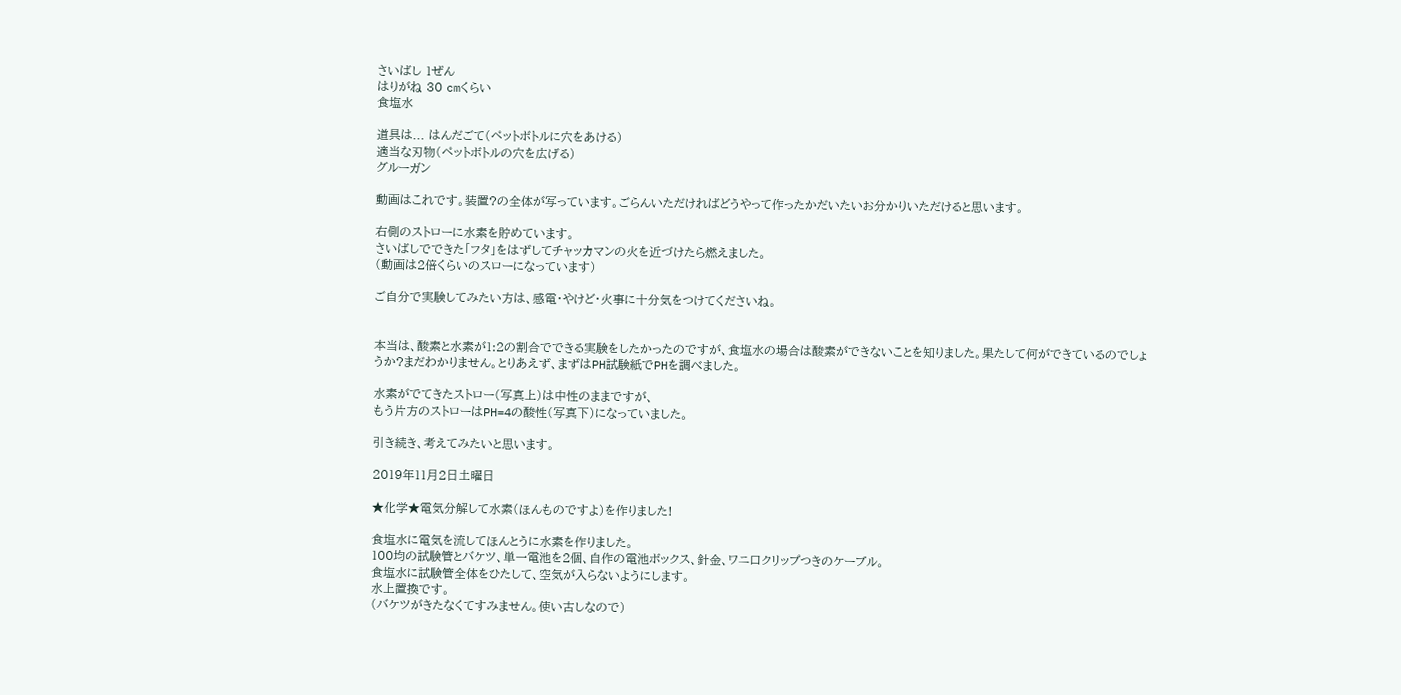さいばし 1ぜん
はりがね 30 cmくらい
食塩水

道具は... はんだごて(ペットボトルに穴をあける)
適当な刃物(ペットボトルの穴を広げる)
グルーガン

動画はこれです。装置?の全体が写っています。ごらんいただければどうやって作ったかだいたいお分かりいただけると思います。

右側のストローに水素を貯めています。
さいばしでできた「フタ」をはずしてチャッカマンの火を近づけたら燃えました。
(動画は2倍くらいのスローになっています)

ご自分で実験してみたい方は、感電・やけど・火事に十分気をつけてくださいね。


本当は、酸素と水素が1:2の割合でできる実験をしたかったのですが、食塩水の場合は酸素ができないことを知りました。果たして何ができているのでしょうか?まだわかりません。とりあえず、まずはPH試験紙でPHを調べました。

水素がでてきたストロー(写真上)は中性のままですが、
もう片方のストローはPH=4の酸性(写真下)になっていました。

引き続き、考えてみたいと思います。

2019年11月2日土曜日

★化学★電気分解して水素(ほんものですよ)を作りました!

食塩水に電気を流してほんとうに水素を作りました。
100均の試験管とバケツ、単一電池を2個、自作の電池ボックス、針金、ワニ口クリップつきのケーブル。
食塩水に試験管全体をひたして、空気が入らないようにします。
水上置換です。
(バケツがきたなくてすみません。使い古しなので)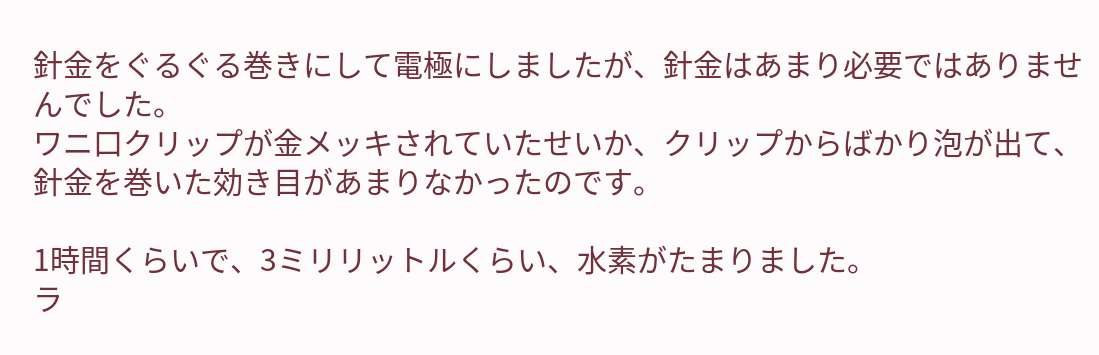針金をぐるぐる巻きにして電極にしましたが、針金はあまり必要ではありませんでした。
ワニ口クリップが金メッキされていたせいか、クリップからばかり泡が出て、針金を巻いた効き目があまりなかったのです。

1時間くらいで、3ミリリットルくらい、水素がたまりました。
ラ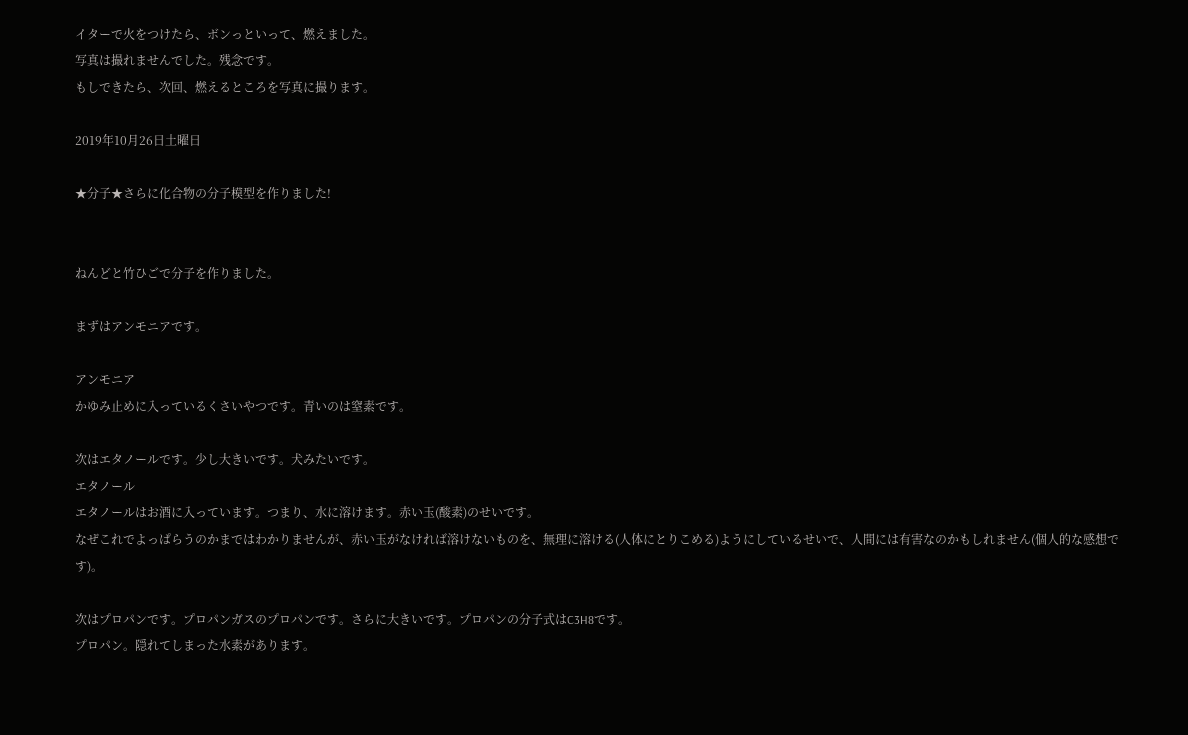イターで火をつけたら、ボンっといって、燃えました。
写真は撮れませんでした。残念です。
もしできたら、次回、燃えるところを写真に撮ります。

2019年10月26日土曜日

★分子★さらに化合物の分子模型を作りました!


ねんどと竹ひごで分子を作りました。

まずはアンモニアです。

アンモニア
かゆみ止めに入っているくさいやつです。青いのは窒素です。

次はエタノールです。少し大きいです。犬みたいです。
エタノール
エタノールはお酒に入っています。つまり、水に溶けます。赤い玉(酸素)のせいです。
なぜこれでよっぱらうのかまではわかりませんが、赤い玉がなければ溶けないものを、無理に溶ける(人体にとりこめる)ようにしているせいで、人間には有害なのかもしれません(個人的な感想です)。

次はプロパンです。プロパンガスのプロパンです。さらに大きいです。プロパンの分子式はC3H8です。
プロパン。隠れてしまった水素があります。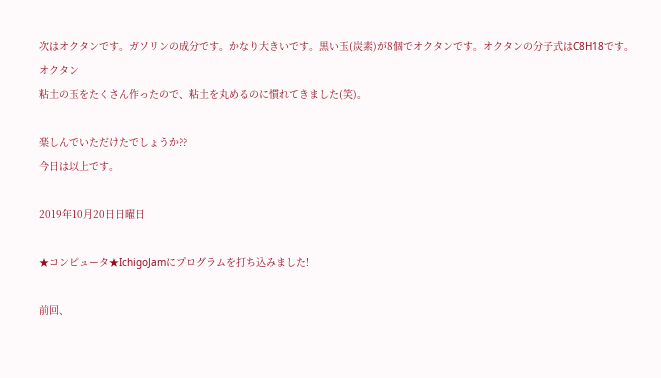次はオクタンです。ガソリンの成分です。かなり大きいです。黒い玉(炭素)が8個でオクタンです。オクタンの分子式はC8H18です。
オクタン
粘土の玉をたくさん作ったので、粘土を丸めるのに慣れてきました(笑)。

楽しんでいただけたでしょうか??
今日は以上です。

2019年10月20日日曜日

★コンピュータ★IchigoJamにプログラムを打ち込みました!

前回、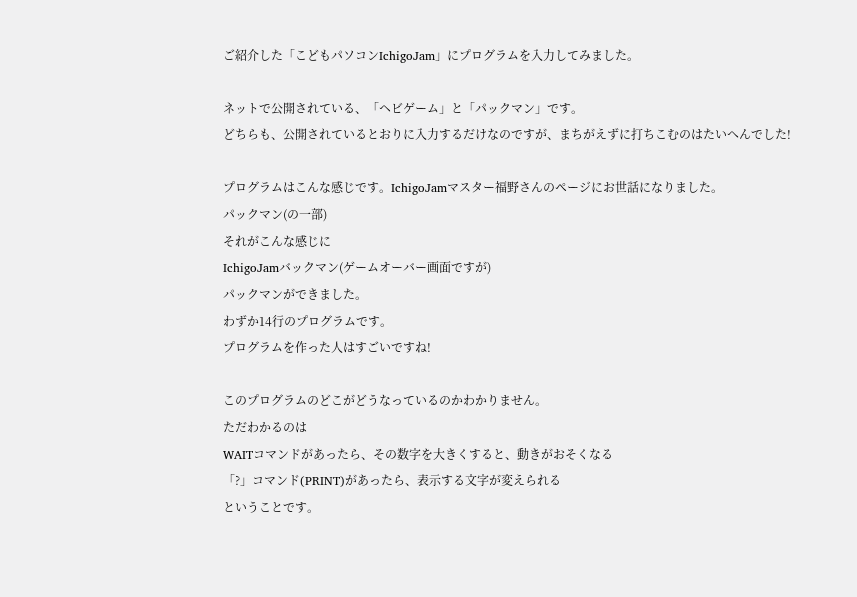ご紹介した「こどもパソコンIchigoJam」にプログラムを入力してみました。

ネットで公開されている、「ヘビゲーム」と「パックマン」です。
どちらも、公開されているとおりに入力するだけなのですが、まちがえずに打ちこむのはたいへんでした!

プログラムはこんな感じです。IchigoJamマスター福野さんのページにお世話になりました。
パックマン(の一部)
それがこんな感じに
IchigoJamバックマン(ゲームオーバー画面ですが)
パックマンができました。
わずか14行のプログラムです。
プログラムを作った人はすごいですね!

このプログラムのどこがどうなっているのかわかりません。
ただわかるのは
WAITコマンドがあったら、その数字を大きくすると、動きがおそくなる
「?」コマンド(PRINT)があったら、表示する文字が変えられる
ということです。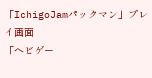「IchigoJamパックマン」プレイ画面
「ヘビゲー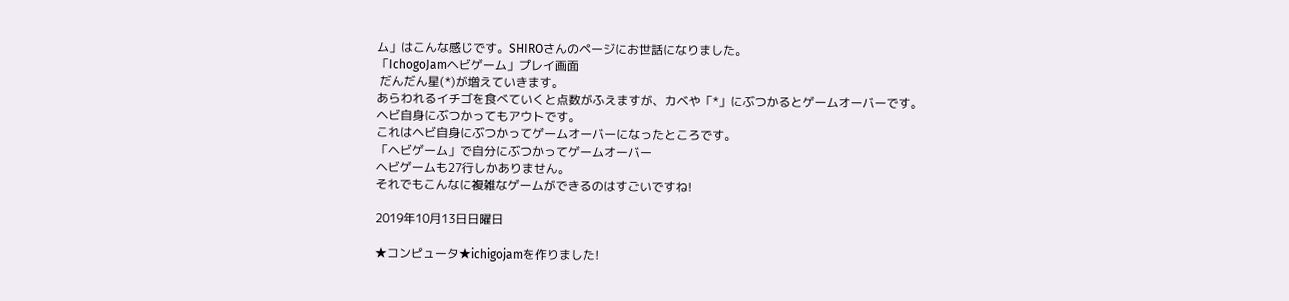ム」はこんな感じです。SHIROさんのページにお世話になりました。
「IchogoJamヘビゲーム」プレイ画面
 だんだん星(*)が増えていきます。
あらわれるイチゴを食べていくと点数がふえますが、カベや「*」にぶつかるとゲームオーバーです。
ヘビ自身にぶつかってもアウトです。
これはヘビ自身にぶつかってゲームオーバーになったところです。
「ヘビゲーム」で自分にぶつかってゲームオーバー
ヘビゲームも27行しかありません。
それでもこんなに複雑なゲームができるのはすごいですね!

2019年10月13日日曜日

★コンピュータ★ichigojamを作りました!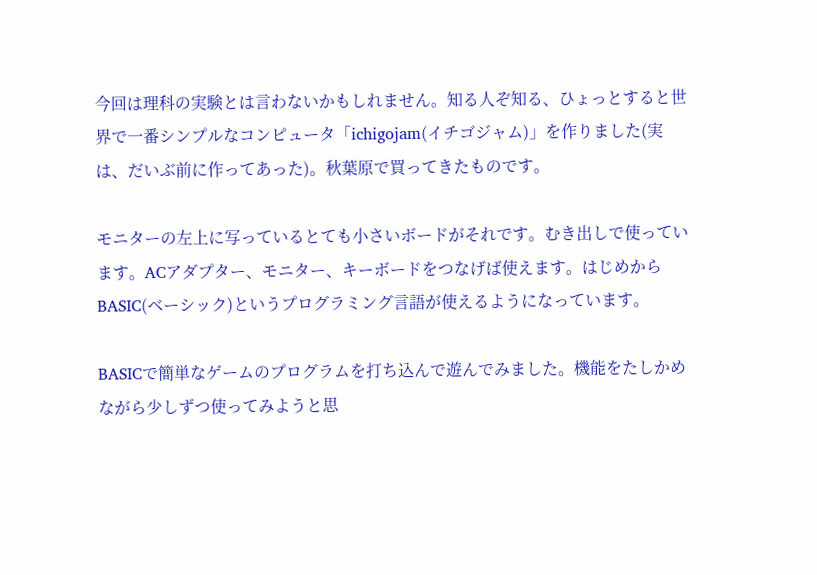今回は理科の実験とは言わないかもしれません。知る人ぞ知る、ひょっとすると世界で一番シンプルなコンピュータ「ichigojam(イチゴジャム)」を作りました(実は、だいぶ前に作ってあった)。秋葉原で買ってきたものです。

モニターの左上に写っているとても小さいボードがそれです。むき出しで使っています。ACアダプター、モニター、キーボードをつなげば使えます。はじめからBASIC(ベーシック)というプログラミング言語が使えるようになっています。

BASICで簡単なゲームのプログラムを打ち込んで遊んでみました。機能をたしかめながら少しずつ使ってみようと思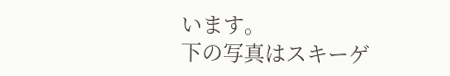います。
下の写真はスキーゲ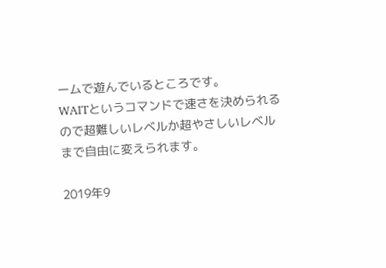ームで遊んでいるところです。
WAITというコマンドで速さを決められるので超難しいレベルか超やさしいレベルまで自由に変えられます。

2019年9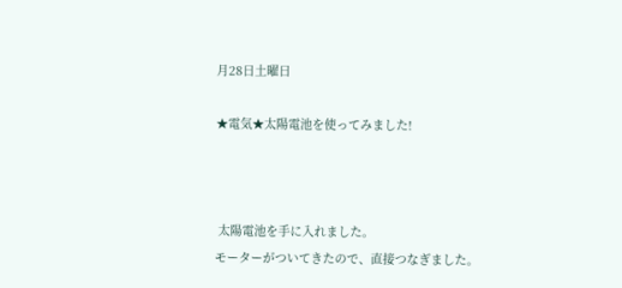月28日土曜日

★電気★太陽電池を使ってみました!



 太陽電池を手に入れました。
モーターがついてきたので、直接つなぎました。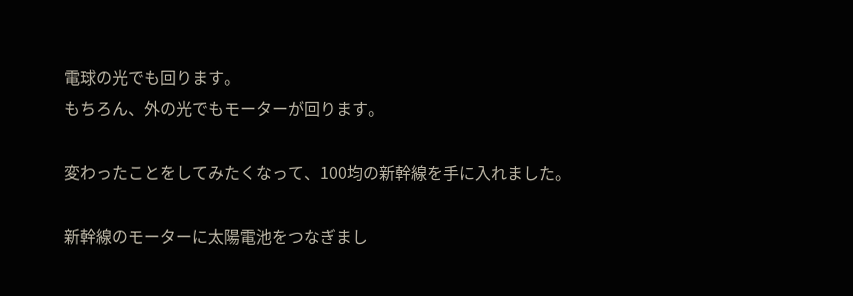電球の光でも回ります。
もちろん、外の光でもモーターが回ります。

変わったことをしてみたくなって、100均の新幹線を手に入れました。

新幹線のモーターに太陽電池をつなぎまし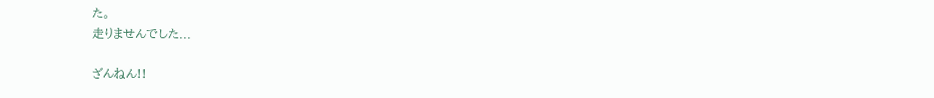た。
走りませんでした...

ざんねん!!